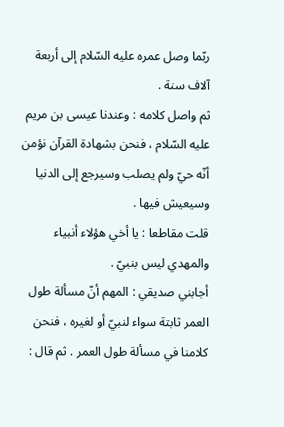ربّما وصل عمره عليه السّلام إلى أربعة آلاف سنة .
ثم واصل كلامه : وعندنا عيسى بن مريم عليه السّلام ، فنحن بشهادة القرآن نؤمن أنّه حيّ ولم يصلب وسيرجع إلى الدنيا وسيعيش فيها .
قلت مقاطعا : يا أخي هؤلاء أنبياء والمهدي ليس بنبيّ .
أجابني صديقي : المهم أنّ مسألة طول العمر ثابتة سواء لنبيّ أو لغيره ، فنحن كلامنا في مسألة طول العمر . ثم قال :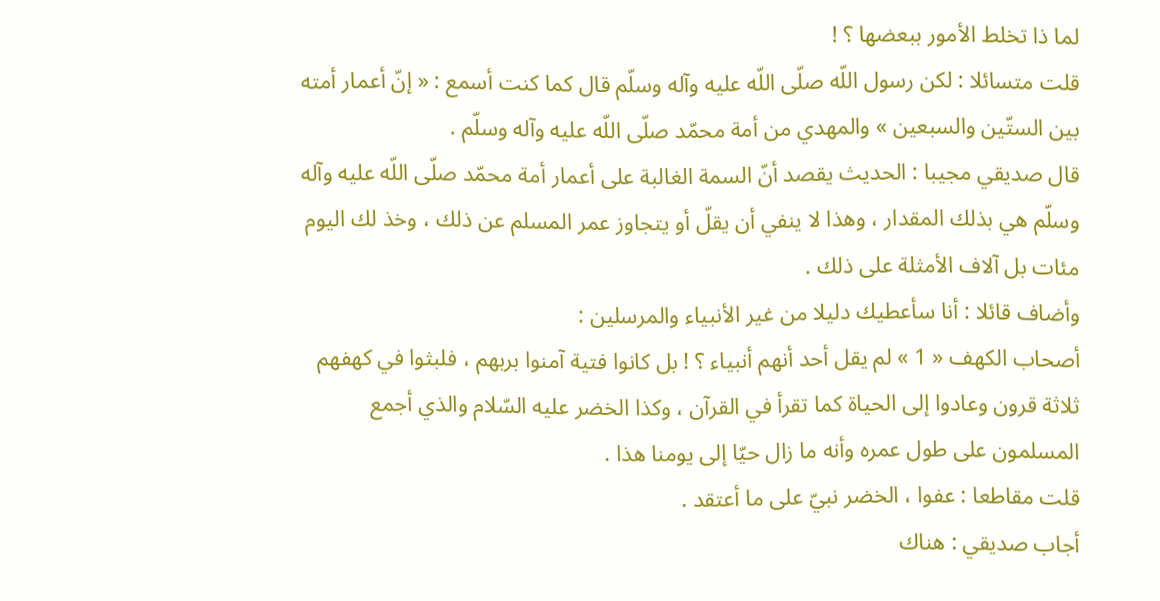لما ذا تخلط الأمور ببعضها ؟ !
قلت متسائلا : لكن رسول اللّه صلّى اللّه عليه وآله وسلّم قال كما كنت أسمع : « إنّ أعمار أمته بين الستّين والسبعين » والمهدي من أمة محمّد صلّى اللّه عليه وآله وسلّم .
قال صديقي مجيبا : الحديث يقصد أنّ السمة الغالبة على أعمار أمة محمّد صلّى اللّه عليه وآله وسلّم هي بذلك المقدار ، وهذا لا ينفي أن يقلّ أو يتجاوز عمر المسلم عن ذلك ، وخذ لك اليوم مئات بل آلاف الأمثلة على ذلك .
وأضاف قائلا : أنا سأعطيك دليلا من غير الأنبياء والمرسلين :
أصحاب الكهف « 1 » لم يقل أحد أنهم أنبياء ؟ ! بل كانوا فتية آمنوا بربهم ، فلبثوا في كهفهم ثلاثة قرون وعادوا إلى الحياة كما تقرأ في القرآن ، وكذا الخضر عليه السّلام والذي أجمع المسلمون على طول عمره وأنه ما زال حيّا إلى يومنا هذا .
قلت مقاطعا : عفوا ، الخضر نبيّ على ما أعتقد .
أجاب صديقي : هناك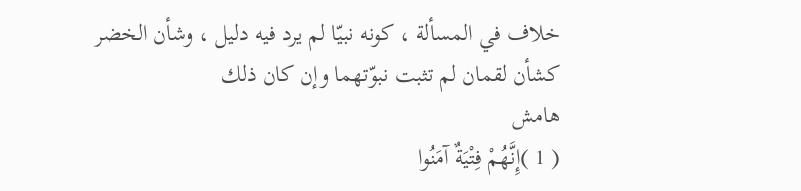خلاف في المسألة ، كونه نبيّا لم يرد فيه دليل ، وشأن الخضر كشأن لقمان لم تثبت نبوّتهما وإن كان ذلك
هامش
( 1 )إِنَّهُمْ فِتْيَةٌ آمَنُوا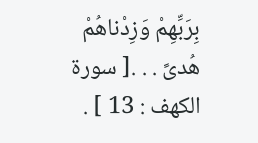بِرَبِّهِمْ وَزِدْناهُمْ هُدىً . . .[ سورة الكهف : 13 ] .